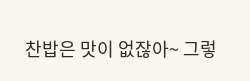찬밥은 맛이 없잖아~ 그렇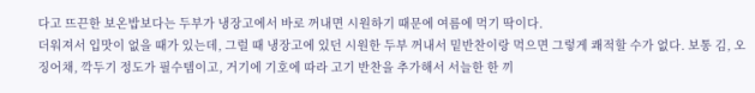다고 뜨끈한 보온밥보다는 두부가 냉장고에서 바로 꺼내면 시원하기 때문에 여름에 먹기 딱이다.
더워져서 입맛이 없을 때가 있는데, 그럴 때 냉장고에 있던 시원한 두부 꺼내서 밑반찬이랑 먹으면 그렇게 쾌적할 수가 없다. 보통 김, 오징어채, 깍두기 정도가 필수템이고, 거기에 기호에 따라 고기 반찬을 추가해서 서늘한 한 끼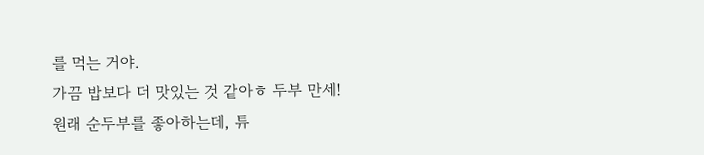를 먹는 거야.
가끔 밥보다 더 맛있는 것 같아ㅎ 두부 만세!
원래 순두부를 좋아하는데, 튜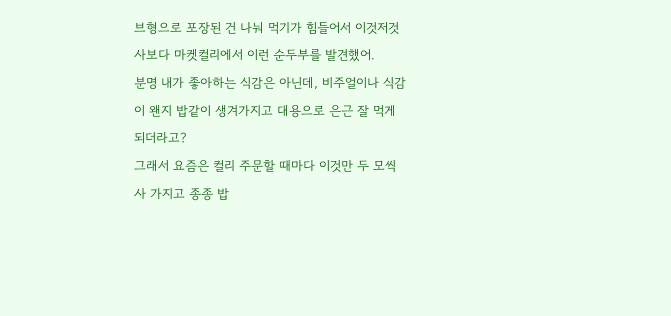브형으로 포장된 건 나눠 먹기가 힘들어서 이것저것 사보다 마켓컬리에서 이런 순두부를 발견했어.
분명 내가 좋아하는 식감은 아닌데, 비주얼이나 식감이 왠지 밥같이 생겨가지고 대용으로 은근 잘 먹게 되더라고?
그래서 요즘은 컬리 주문할 때마다 이것만 두 모씩 사 가지고 종종 밥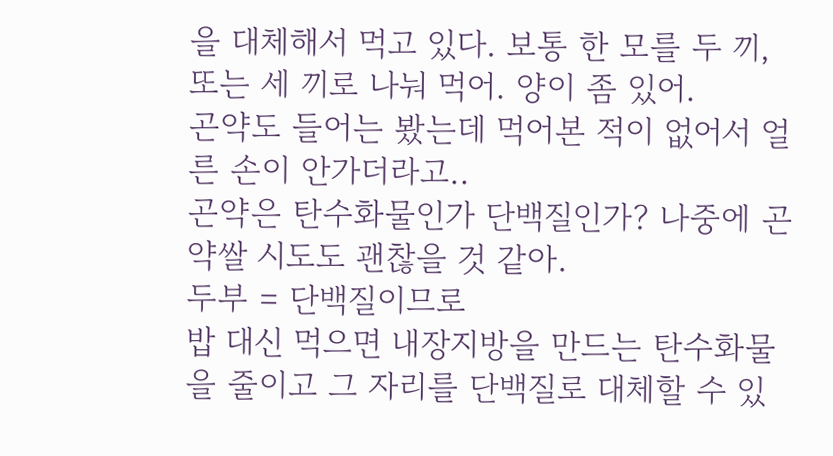을 대체해서 먹고 있다. 보통 한 모를 두 끼, 또는 세 끼로 나눠 먹어. 양이 좀 있어.
곤약도 들어는 봤는데 먹어본 적이 없어서 얼른 손이 안가더라고..
곤약은 탄수화물인가 단백질인가? 나중에 곤약쌀 시도도 괜찮을 것 같아.
두부 = 단백질이므로
밥 대신 먹으면 내장지방을 만드는 탄수화물을 줄이고 그 자리를 단백질로 대체할 수 있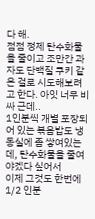다 해.
점점 정제 탄수화물을 줄이고 조만간 과자도 단백질 쿠키 같은 걸로 시도해보려고 한다. 아잇 너무 비싸 근데..
1인분씩 개별 포장되어 있는 볶음밥도 냉동실에 좀 쌓여있는데, 탄수화물을 줄여야겠다 싶어서
이제 그것도 한번에 1/2 인분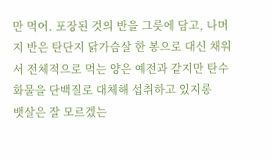만 먹어. 포장된 것의 반을 그릇에 담고, 나머지 반은 탄단지 닭가슴살 한 봉으로 대신 채워서 전체적으로 먹는 양은 예전과 같지만 탄수화물을 단백질로 대체해 섭취하고 있지롱
뱃살은 잘 모르겠는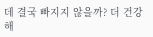데 결국 빠지지 않을까? 더 건강해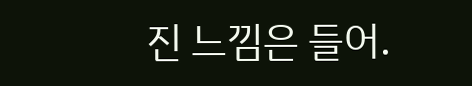진 느낌은 들어.